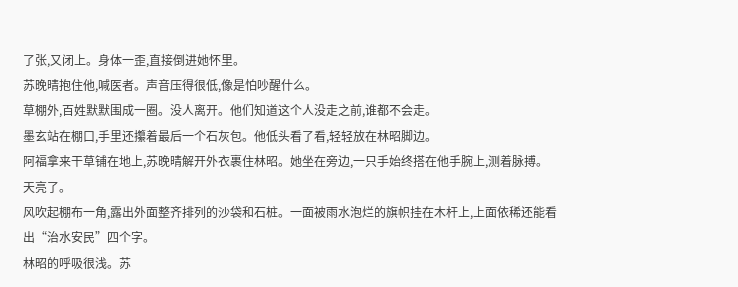了张,又闭上。身体一歪,直接倒进她怀里。
苏晚晴抱住他,喊医者。声音压得很低,像是怕吵醒什么。
草棚外,百姓默默围成一圈。没人离开。他们知道这个人没走之前,谁都不会走。
墨玄站在棚口,手里还攥着最后一个石灰包。他低头看了看,轻轻放在林昭脚边。
阿福拿来干草铺在地上,苏晚晴解开外衣裹住林昭。她坐在旁边,一只手始终搭在他手腕上,测着脉搏。
天亮了。
风吹起棚布一角,露出外面整齐排列的沙袋和石桩。一面被雨水泡烂的旗帜挂在木杆上,上面依稀还能看出“治水安民”四个字。
林昭的呼吸很浅。苏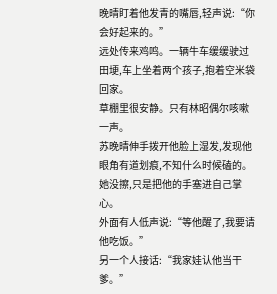晚晴盯着他发青的嘴唇,轻声说:“你会好起来的。”
远处传来鸡鸣。一辆牛车缓缓驶过田埂,车上坐着两个孩子,抱着空米袋回家。
草棚里很安静。只有林昭偶尔咳嗽一声。
苏晚晴伸手拨开他脸上湿发,发现他眼角有道划痕,不知什么时候磕的。她没擦,只是把他的手塞进自己掌心。
外面有人低声说:“等他醒了,我要请他吃饭。”
另一个人接话:“我家娃认他当干爹。”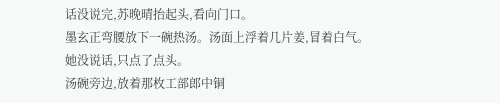话没说完,苏晚晴抬起头,看向门口。
墨玄正弯腰放下一碗热汤。汤面上浮着几片姜,冒着白气。
她没说话,只点了点头。
汤碗旁边,放着那枚工部郎中铜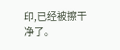印,已经被擦干净了。